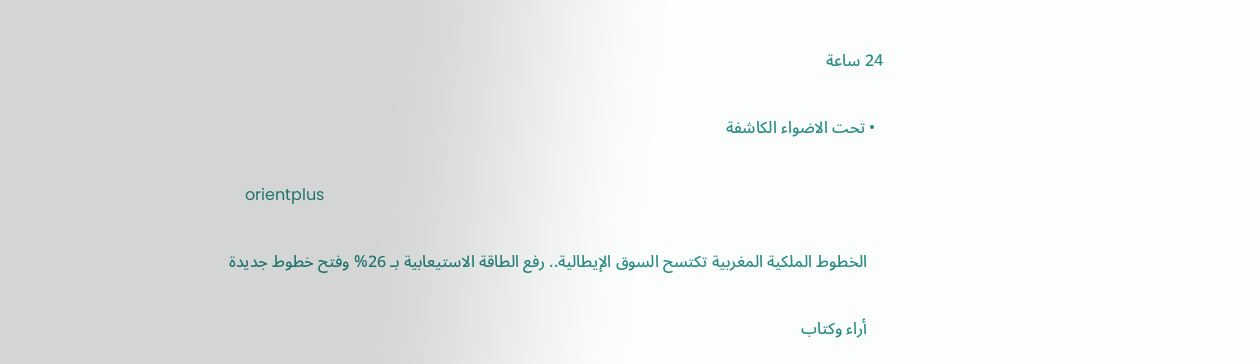24 ساعة

  • تحت الاضواء الكاشفة

    orientplus

    الخطوط الملكية المغربية تكتسح السوق الإيطالية.. رفع الطاقة الاستيعابية بـ 26% وفتح خطوط جديدة

    أراء وكتاب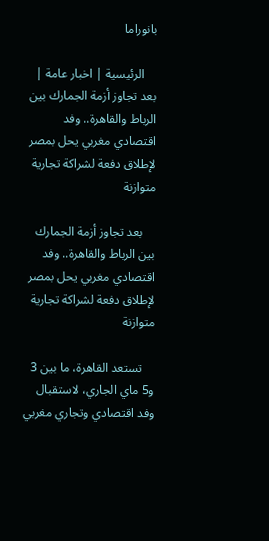بانوراما

    الرئيسية | اخبار عامة | بعد تجاوز أزمة الجمارك بين الرباط والقاهرة.. وفد اقتصادي مغربي يحل بمصر لإطلاق دفعة لشراكة تجارية متوازنة

    بعد تجاوز أزمة الجمارك بين الرباط والقاهرة.. وفد اقتصادي مغربي يحل بمصر لإطلاق دفعة لشراكة تجارية متوازنة

    تستعد القاهرة، ما بين 3 و5 ماي الجاري، لاستقبال وفد اقتصادي وتجاري مغربي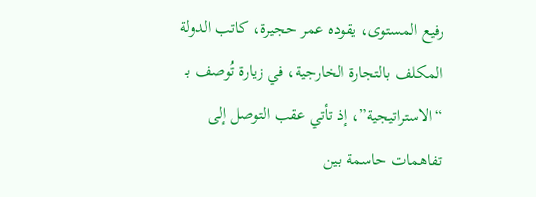رفيع المستوى، يقوده عمر حجيرة، كاتب الدولة المكلف بالتجارة الخارجية، في زيارة تُوصف بـ “الاستراتيجية”، إذ تأتي عقب التوصل إلى تفاهمات حاسمة بين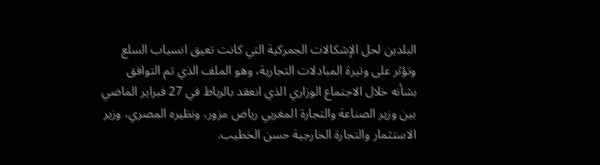البلدين لحل الإشكالات الجمركية التي كانت تعيق انسياب السلع وتؤثر على وتيرة المبادلات التجارية، وهو الملف الذي تم التوافق بشأنه خلال الاجتماع الوزاري الذي انعقد بالرباط في 27 فبراير الماضي بين وزير الصناعة والتجارة المغربي رياض مزور، ونظيره المصري، وزير الاستثمار والتجارة الخارجية حسن الخطيب.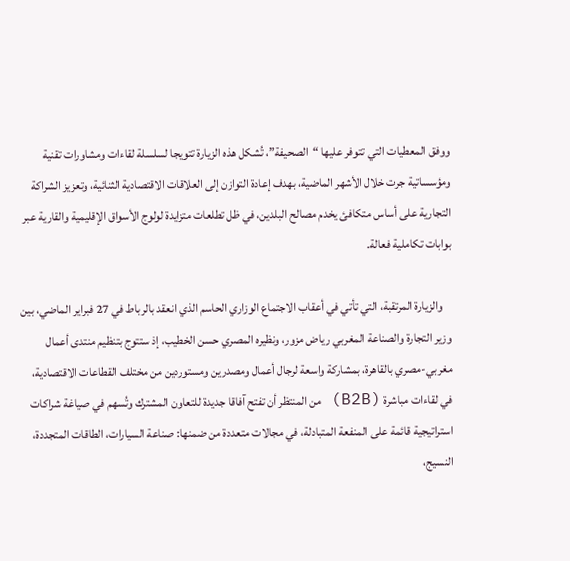ووفق المعطيات التي تتوفر عليها “الصحيفة”، تُشكل هذه الزيارة تتويجا لسلسلة لقاءات ومشاورات تقنية ومؤسساتية جرت خلال الأشهر الماضية، بهدف إعادة التوازن إلى العلاقات الاقتصادية الثنائية، وتعزيز الشراكة التجارية على أساس متكافئ يخدم مصالح البلدين، في ظل تطلعات متزايدة لولوج الأسواق الإقليمية والقارية عبر بوابات تكاملية فعالة.

    والزيارة المرتقبة، التي تأتي في أعقاب الاجتماع الوزاري الحاسم الذي انعقد بالرباط في 27 فبراير الماضي، بين وزير التجارة والصناعة المغربي رياض مزور، ونظيره المصري حسن الخطيب، إذ ستتوج بتنظيم منتدى أعمال مغربي-مصري بالقاهرة، بمشاركة واسعة لرجال أعمال ومصدرين ومستوردين من مختلف القطاعات الاقتصادية، في لقاءات مباشرة (B2B) من المنتظر أن تفتح آفاقا جديدة للتعاون المشترك وتُسهم في صياغة شراكات استراتيجية قائمة على المنفعة المتبادلة، في مجالات متعددة من ضمنها: صناعة السيارات، الطاقات المتجددة، النسيج،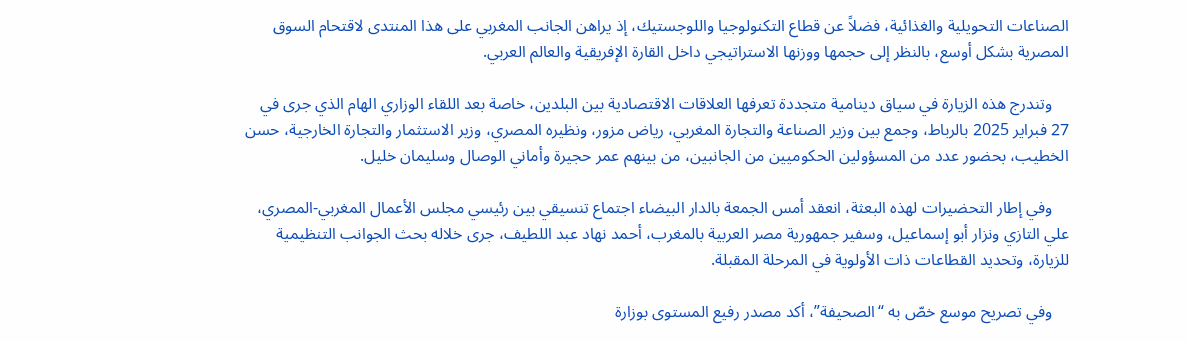الصناعات التحويلية والغذائية، فضلاً عن قطاع التكنولوجيا واللوجستيك، إذ يراهن الجانب المغربي على هذا المنتدى لاقتحام السوق المصرية بشكل أوسع، بالنظر إلى حجمها ووزنها الاستراتيجي داخل القارة الإفريقية والعالم العربي.

    وتندرج هذه الزيارة في سياق دينامية متجددة تعرفها العلاقات الاقتصادية بين البلدين، خاصة بعد اللقاء الوزاري الهام الذي جرى في 27 فبراير 2025 بالرباط، وجمع بين وزير الصناعة والتجارة المغربي، رياض مزور، ونظيره المصري، وزير الاستثمار والتجارة الخارجية، حسن الخطيب، بحضور عدد من المسؤولين الحكوميين من الجانبين، من بينهم عمر حجيرة وأماني الوصال وسليمان خليل.

    وفي إطار التحضيرات لهذه البعثة، انعقد أمس الجمعة بالدار البيضاء اجتماع تنسيقي بين رئيسي مجلس الأعمال المغربي-المصري، علي التازي ونزار أبو إسماعيل، وسفير جمهورية مصر العربية بالمغرب، أحمد نهاد عبد اللطيف، جرى خلاله بحث الجوانب التنظيمية للزيارة، وتحديد القطاعات ذات الأولوية في المرحلة المقبلة.

    وفي تصريح موسع خصّ به “الصحيفة”، أكد مصدر رفيع المستوى بوزارة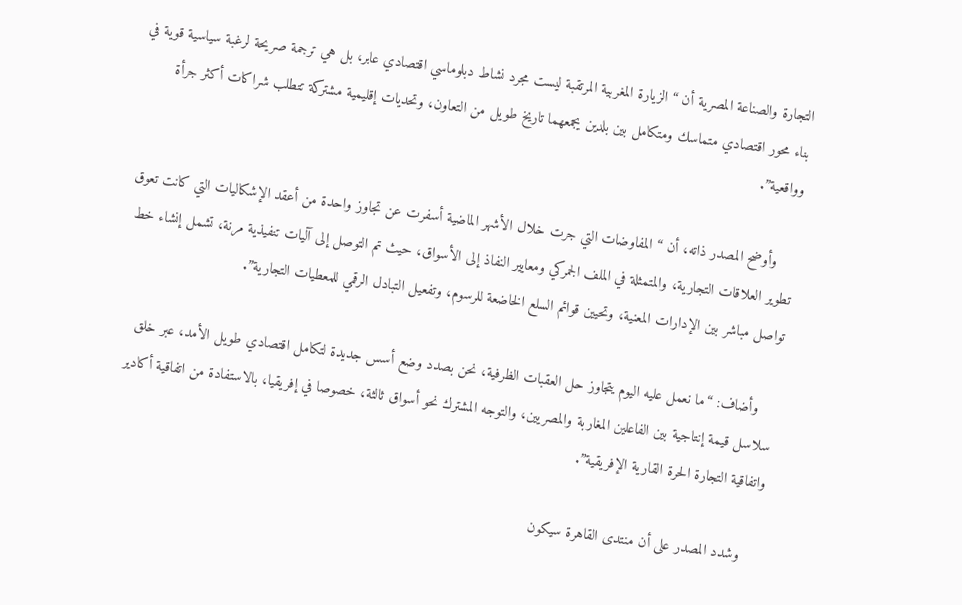التجارة والصناعة المصرية أن “الزيارة المغربية المرتقبة ليست مجرد نشاط دبلوماسي اقتصادي عابر، بل هي ترجمة صريحة لرغبة سياسية قوية في بناء محور اقتصادي متماسك ومتكامل بين بلدين يجمعهما تاريخ طويل من التعاون، وتحديات إقليمية مشتركة تتطلب شراكات أكثر جرأة وواقعية”.

    وأوضح المصدر ذاته، أن “المفاوضات التي جرت خلال الأشهر الماضية أسفرت عن تجاوز واحدة من أعقد الإشكاليات التي كانت تعوق تطوير العلاقات التجارية، والمتمثلة في الملف الجمركي ومعايير النفاذ إلى الأسواق، حيث تم التوصل إلى آليات تنفيذية مرنة، تشمل إنشاء خط تواصل مباشر بين الإدارات المعنية، وتحيين قوائم السلع الخاضعة للرسوم، وتفعيل التبادل الرقمي للمعطيات التجارية”.

    وأضاف: “ما نعمل عليه اليوم يتجاوز حل العقبات الظرفية، نحن بصدد وضع أسس جديدة لتكامل اقتصادي طويل الأمد، عبر خلق سلاسل قيمة إنتاجية بين الفاعلين المغاربة والمصريين، والتوجه المشترك نحو أسواق ثالثة، خصوصا في إفريقيا، بالاستفادة من اتفاقية أكادير واتفاقية التجارة الحرة القارية الإفريقية”.

    وشدد المصدر على أن منتدى القاهرة سيكون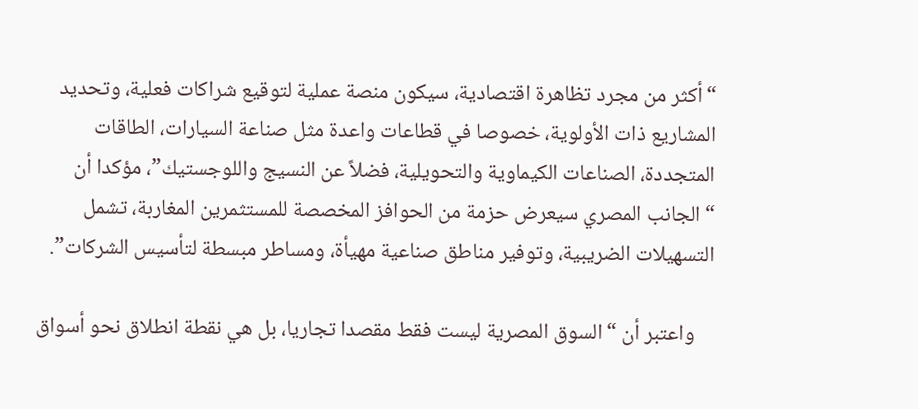“أكثر من مجرد تظاهرة اقتصادية، سيكون منصة عملية لتوقيع شراكات فعلية، وتحديد المشاريع ذات الأولوية، خصوصا في قطاعات واعدة مثل صناعة السيارات، الطاقات المتجددة، الصناعات الكيماوية والتحويلية، فضلاً عن النسيج واللوجستيك”، مؤكدا أن “الجانب المصري سيعرض حزمة من الحوافز المخصصة للمستثمرين المغاربة، تشمل التسهيلات الضريبية، وتوفير مناطق صناعية مهيأة، ومساطر مبسطة لتأسيس الشركات”.

    واعتبر أن “السوق المصرية ليست فقط مقصدا تجاريا، بل هي نقطة انطلاق نحو أسواق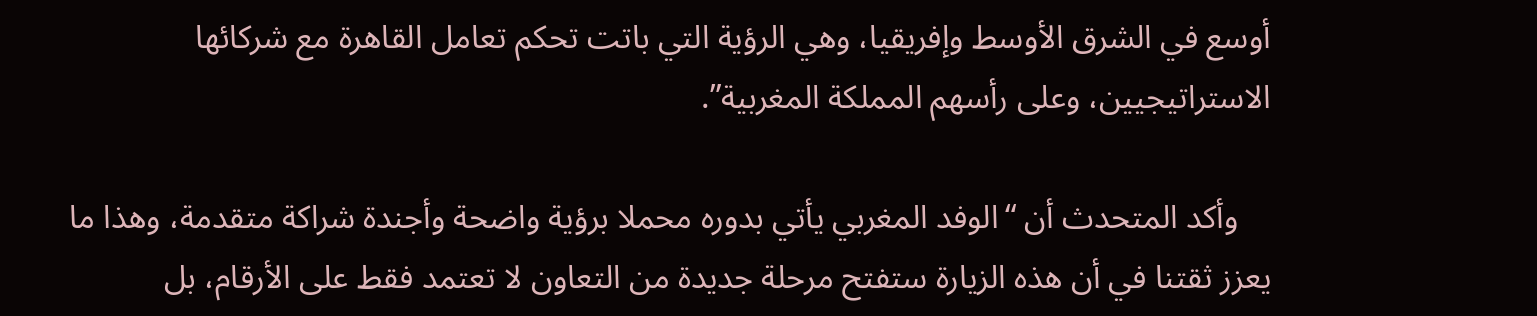أوسع في الشرق الأوسط وإفريقيا، وهي الرؤية التي باتت تحكم تعامل القاهرة مع شركائها الاستراتيجيين، وعلى رأسهم المملكة المغربية”.

    وأكد المتحدث أن “الوفد المغربي يأتي بدوره محملا برؤية واضحة وأجندة شراكة متقدمة، وهذا ما يعزز ثقتنا في أن هذه الزيارة ستفتح مرحلة جديدة من التعاون لا تعتمد فقط على الأرقام، بل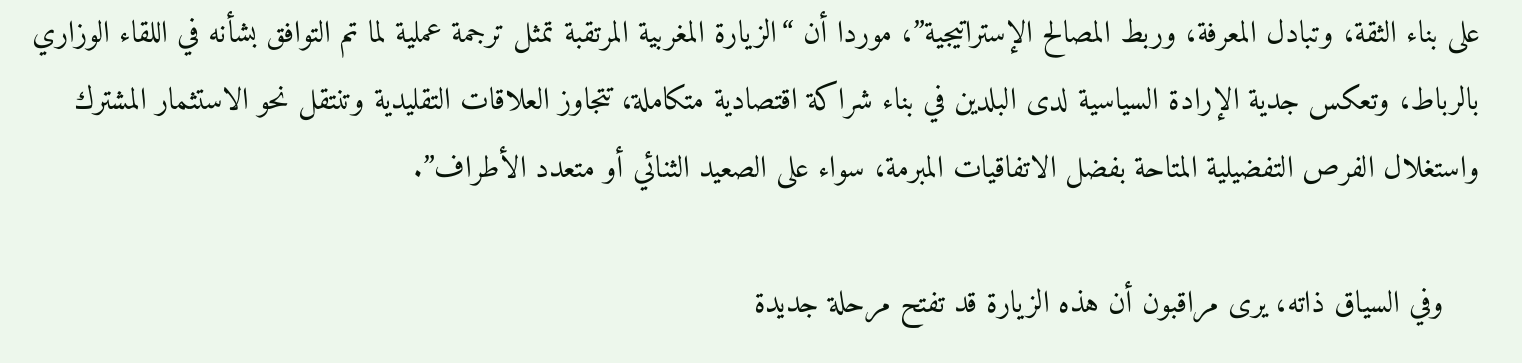على بناء الثقة، وتبادل المعرفة، وربط المصالح الإستراتيجية”، موردا أن “الزيارة المغربية المرتقبة تمثل ترجمة عملية لما تم التوافق بشأنه في اللقاء الوزاري بالرباط، وتعكس جدية الإرادة السياسية لدى البلدين في بناء شراكة اقتصادية متكاملة، تتجاوز العلاقات التقليدية وتنتقل نحو الاستثمار المشترك واستغلال الفرص التفضيلية المتاحة بفضل الاتفاقيات المبرمة، سواء على الصعيد الثنائي أو متعدد الأطراف”.

    وفي السياق ذاته، يرى مراقبون أن هذه الزيارة قد تفتح مرحلة جديدة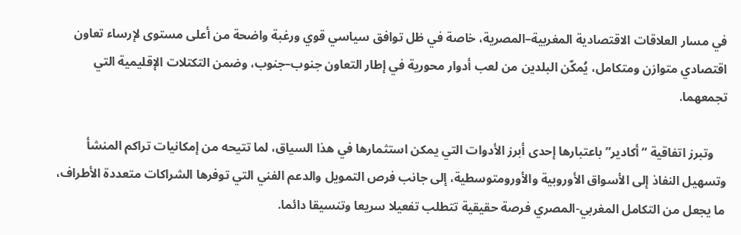في مسار العلاقات الاقتصادية المغربية–المصرية، خاصة في ظل توافق سياسي قوي ورغبة واضحة من أعلى مستوى لإرساء تعاون اقتصادي متوازن ومتكامل، يُمكّن البلدين من لعب أدوار محورية في إطار التعاون جنوب–جنوب، وضمن التكتلات الإقليمية التي تجمعهما.

    وتبرز اتفاقية “أكادير” باعتبارها إحدى أبرز الأدوات التي يمكن استثمارها في هذا السياق، لما تتيحه من إمكانيات تراكم المنشأ وتسهيل النفاذ إلى الأسواق الأوروبية والأورومتوسطية، إلى جانب فرص التمويل والدعم الفني التي توفرها الشراكات متعددة الأطراف، ما يجعل من التكامل المغربي-المصري فرصة حقيقية تتطلب تفعيلا سريعا وتنسيقا دائما.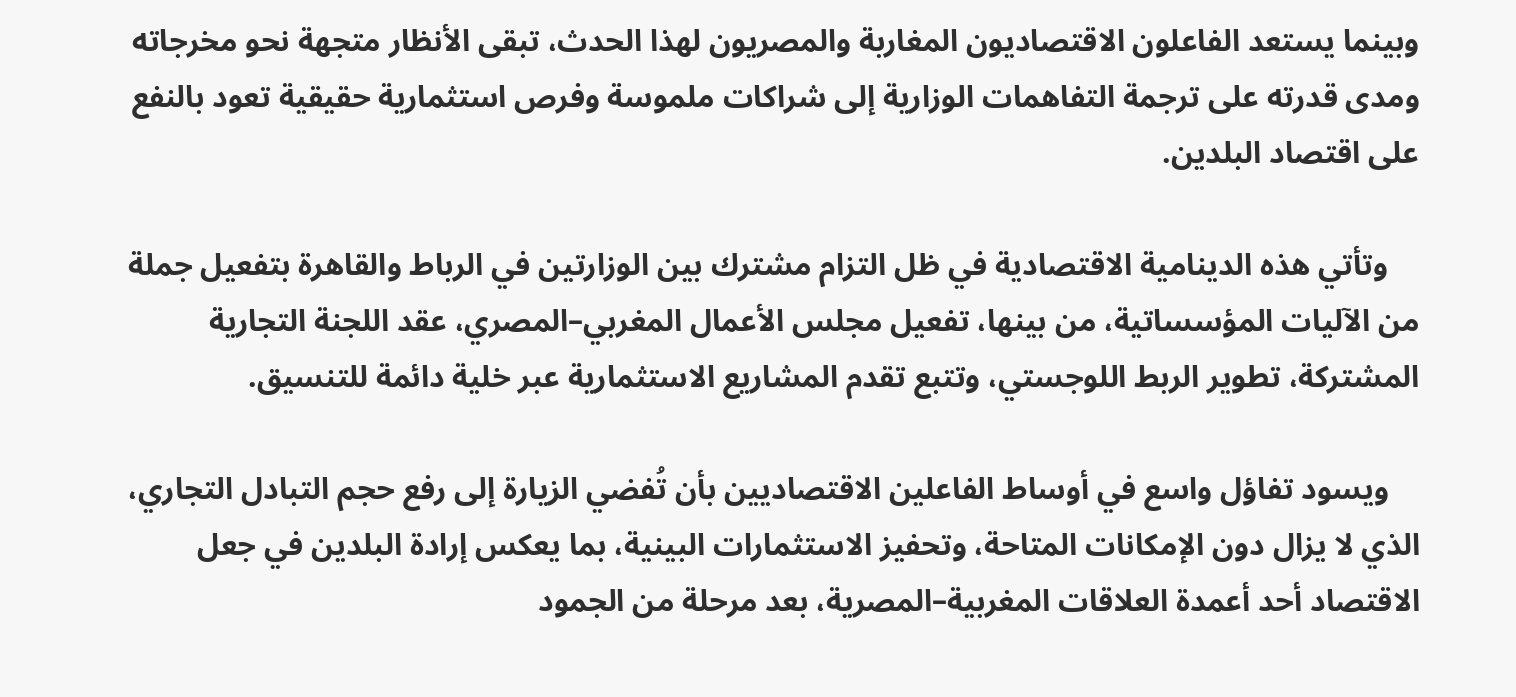وبينما يستعد الفاعلون الاقتصاديون المغاربة والمصريون لهذا الحدث، تبقى الأنظار متجهة نحو مخرجاته ومدى قدرته على ترجمة التفاهمات الوزارية إلى شراكات ملموسة وفرص استثمارية حقيقية تعود بالنفع على اقتصاد البلدين.

    وتأتي هذه الدينامية الاقتصادية في ظل التزام مشترك بين الوزارتين في الرباط والقاهرة بتفعيل جملة من الآليات المؤسساتية، من بينها، تفعيل مجلس الأعمال المغربي–المصري، عقد اللجنة التجارية المشتركة، تطوير الربط اللوجستي، وتتبع تقدم المشاريع الاستثمارية عبر خلية دائمة للتنسيق.

    ويسود تفاؤل واسع في أوساط الفاعلين الاقتصاديين بأن تُفضي الزيارة إلى رفع حجم التبادل التجاري، الذي لا يزال دون الإمكانات المتاحة، وتحفيز الاستثمارات البينية، بما يعكس إرادة البلدين في جعل الاقتصاد أحد أعمدة العلاقات المغربية–المصرية، بعد مرحلة من الجمود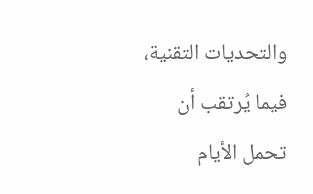والتحديات التقنية، فيما يُرتقب أن تحمل الأيام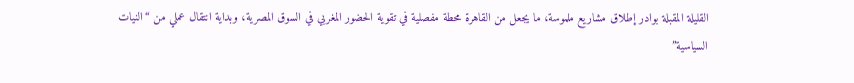القليلة المقبلة بوادر إطلاق مشاريع ملموسة، ما يجعل من القاهرة محطة مفصلية في تقوية الحضور المغربي في السوق المصرية، وبداية انتقال عملي من “النيات السياسية”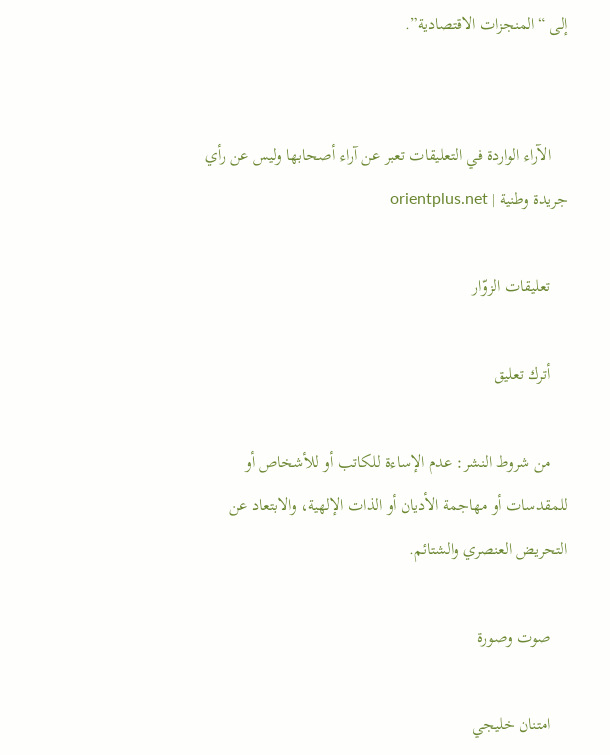إلى “المنجزات الاقتصادية”.


    الآراء الواردة في التعليقات تعبر عن آراء أصحابها وليس عن رأي جريدة وطنية | orientplus.net

    تعليقات الزوّار

    أترك تعليق

    من شروط النشر: عدم الإساءة للكاتب أو للأشخاص أو للمقدسات أو مهاجمة الأديان أو الذات الإلهية، والابتعاد عن التحريض العنصري والشتائم.

    صوت وصورة

    امتنان خليجي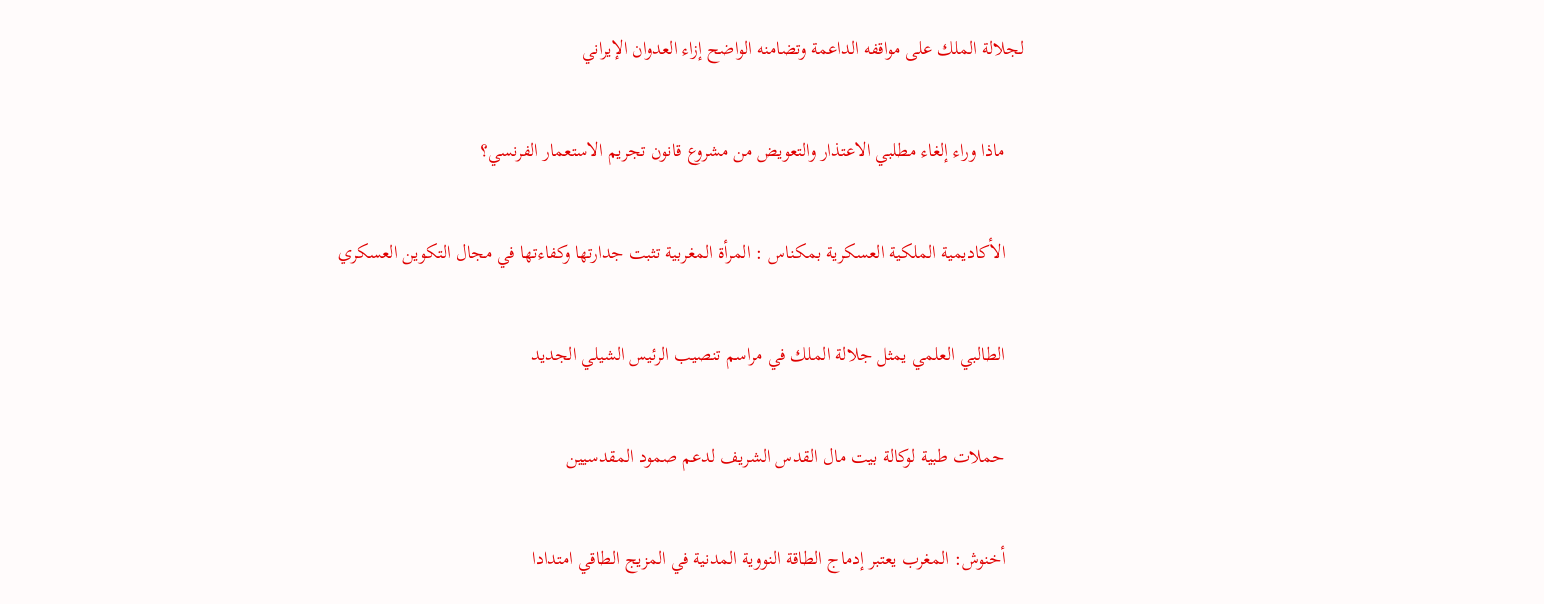لجلالة الملك على مواقفه الداعمة وتضامنه الواضح إزاء العدوان الإيراني


    ماذا وراء إلغاء مطلبي الاعتذار والتعويض من مشروع قانون تجريم الاستعمار الفرنسي؟


    الأكاديمية الملكية العسكرية بمكناس : المرأة المغربية تثبت جدارتها وكفاءتها في مجال التكوين العسكري


    الطالبي العلمي يمثل جلالة الملك في مراسم تنصيب الرئيس الشيلي الجديد


    حملات طبية لوكالة بيت مال القدس الشريف لدعم صمود المقدسيين


    أخنوش: المغرب يعتبر إدماج الطاقة النووية المدنية في المزيج الطاقي امتدادا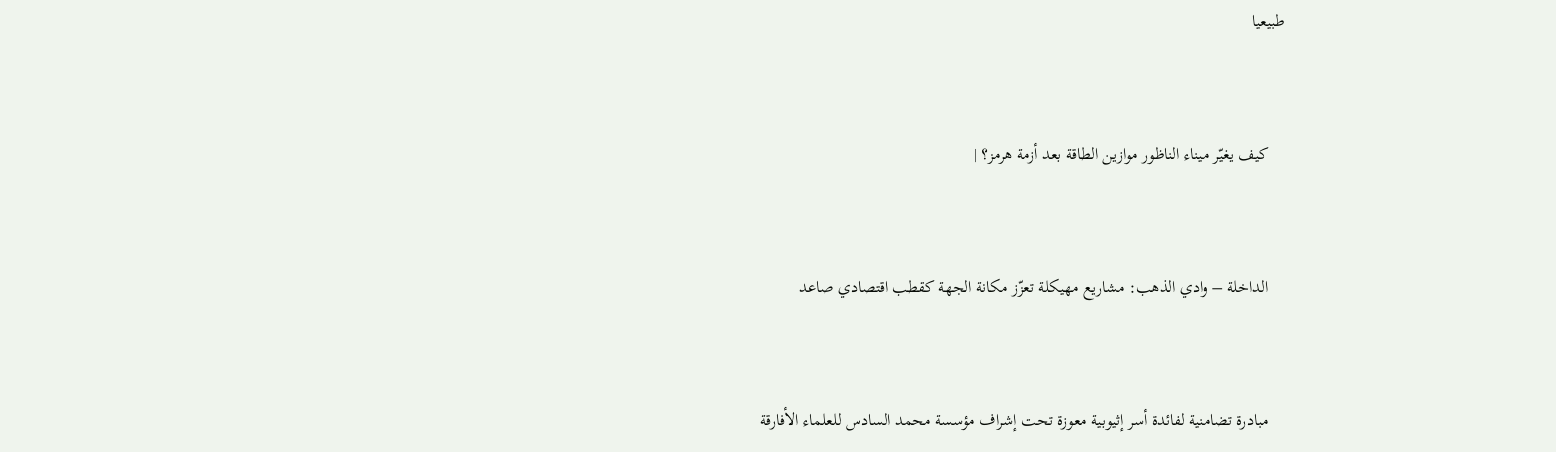طبيعيا


    كيف يغيّر ميناء الناظور موازين الطاقة بعد أزمة هرمز؟ |


    الداخلة – وادي الذهب: مشاريع مهيكلة تعزّز مكانة الجهة كقطب اقتصادي صاعد


    مبادرة تضامنية لفائدة أسر إثيوبية معوزة تحت إشراف مؤسسة محمد السادس للعلماء الأفارقة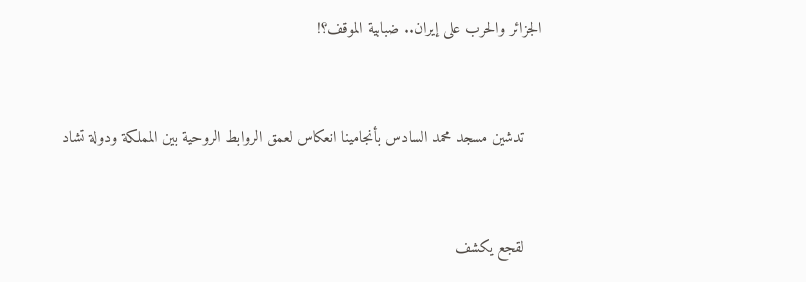الجزائر والحرب على إيران.. ضبابية الموقف؟!


    تدشين مسجد محمد السادس بأنجامينا انعكاس لعمق الروابط الروحية بين المملكة ودولة تشاد


    لقجع يكشف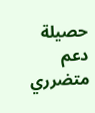حصيلة دعم متضرري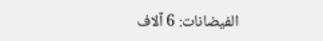الفيضانات: 6 آلاف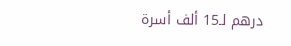درهم لـ15 ألف أسرة